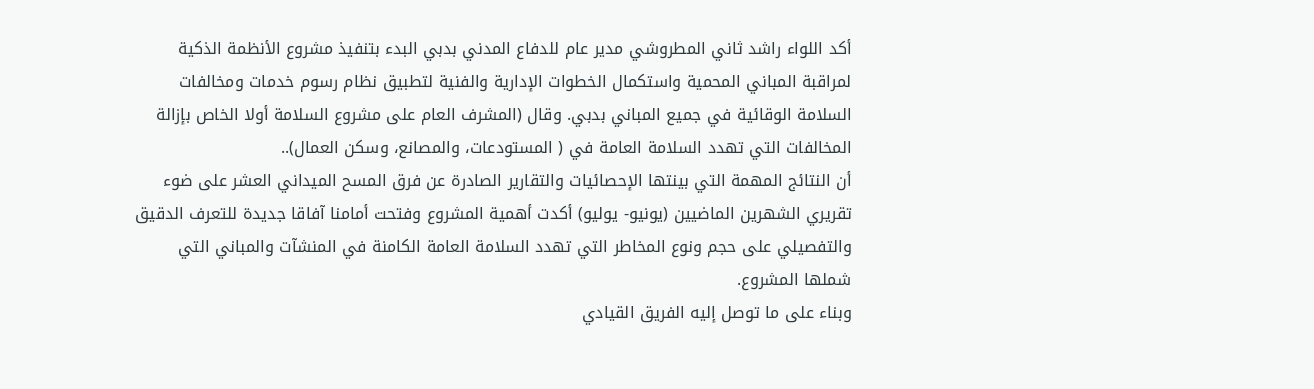أكد اللواء راشد ثاني المطروشي مدير عام للدفاع المدني بدبي البدء بتنفيذ مشروع الأنظمة الذكية لمراقبة المباني المحمية واستكمال الخطوات الإدارية والفنية لتطبيق نظام رسوم خدمات ومخالفات السلامة الوقائية في جميع المباني بدبي. وقال (المشرف العام على مشروع السلامة أولا الخاص بإزالة المخالفات التي تهدد السلامة العامة في ( المستودعات، والمصانع، وسكن العمال)..
أن النتائج المهمة التي بينتها الإحصائيات والتقارير الصادرة عن فرق المسح الميداني العشر على ضوء تقريري الشهرين الماضيين (يونيو- يوليو) أكدت أهمية المشروع وفتحت أمامنا آفاقا جديدة للتعرف الدقيق والتفصيلي على حجم ونوع المخاطر التي تهدد السلامة العامة الكامنة في المنشآت والمباني التي شملها المشروع.
وبناء على ما توصل إليه الفريق القيادي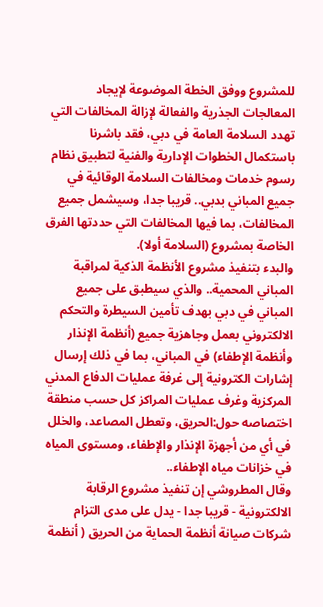للمشروع ووفق الخطة الموضوعة لإيجاد المعالجات الجذرية والفعالة لإزالة المخالفات التي تهدد السلامة العامة في دبي، فقد باشرنا باستكمال الخطوات الإدارية والفنية لتطبيق نظام رسوم خدمات ومخالفات السلامة الوقائية في جميع المباني بدبي.. قريبا جدا، وسيشمل جميع المخالفات، بما فيها المخالفات التي حددتها الفرق الخاصة بمشروع (السلامة أولا).
والبدء بتنفيذ مشروع الأنظمة الذكية لمراقبة المباني المحمية.. والذي سيطبق على جميع المباني في دبي بهدف تأمين السيطرة والتحكم الالكتروني بعمل وجاهزية جميع (أنظمة الإنذار وأنظمة الإطفاء) في المباني، بما في ذلك إرسال إشارات الكترونية إلى غرفة عمليات الدفاع المدني المركزية وغرف عمليات المراكز كل حسب منطقة اختصاصه حول:الحريق، وتعطل المصاعد، والخلل في أي من أجهزة الإنذار والإطفاء، ومستوى المياه في خزانات مياه الإطفاء..
وقال المطروشي إن تنفيذ مشروع الرقابة الالكترونية - قريبا جدا - يدل على مدى التزام شركات صيانة أنظمة الحماية من الحريق ( أنظمة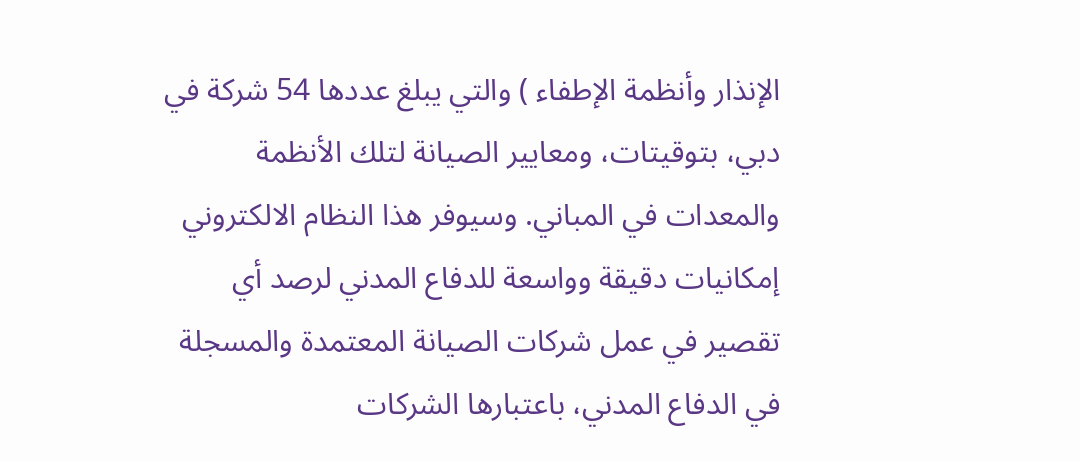الإنذار وأنظمة الإطفاء ) والتي يبلغ عددها 54 شركة في دبي، بتوقيتات، ومعايير الصيانة لتلك الأنظمة والمعدات في المباني. وسيوفر هذا النظام الالكتروني إمكانيات دقيقة وواسعة للدفاع المدني لرصد أي تقصير في عمل شركات الصيانة المعتمدة والمسجلة في الدفاع المدني، باعتبارها الشركات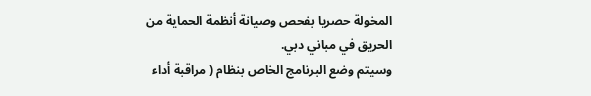المخولة حصريا بفحص وصيانة أنظمة الحماية من الحريق في مباني دبي.
وسيتم وضع البرنامج الخاص بنظام ( مراقبة أداء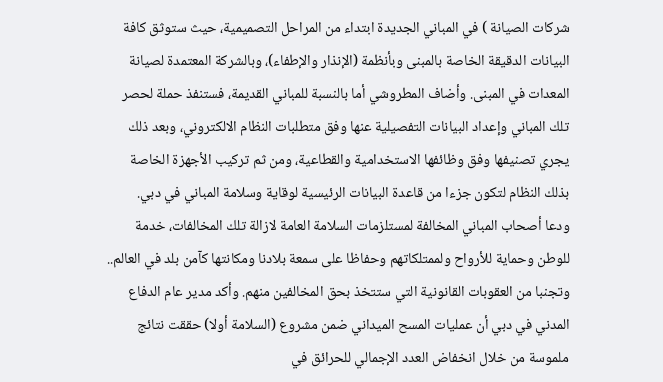شركات الصيانة ) في المباني الجديدة ابتداء من المراحل التصميمية، حيث ستوثق كافة البيانات الدقيقة الخاصة بالمبنى وبأنظمة (الإنذار والإطفاء)، وبالشركة المعتمدة لصيانة المعدات في المبنى. وأضاف المطروشي أما بالنسبة للمباني القديمة، فستنفذ حملة لحصر تلك المباني وإعداد البيانات التفصيلية عنها وفق متطلبات النظام الالكتروني، وبعد ذلك يجري تصنيفها وفق وظائفها الاستخدامية والقطاعية، ومن ثم تركيب الأجهزة الخاصة بذلك النظام لتكون جزءا من قاعدة البيانات الرئيسية لوقاية وسلامة المباني في دبي.
ودعا أصحاب المباني المخالفة لمستلزمات السلامة العامة لازالة تلك المخالفات، خدمة للوطن وحماية للأرواح ولممتلكاتهم وحفاظا على سمعة بلادنا ومكانتها كآمن بلد في العالم.. وتجنبا من العقوبات القانونية التي ستتخذ بحق المخالفين منهم. وأكد مدير عام الدفاع المدني في دبي أن عمليات المسح الميداني ضمن مشروع (السلامة أولا) حققت نتائج ملموسة من خلال انخفاض العدد الإجمالي للحرائق في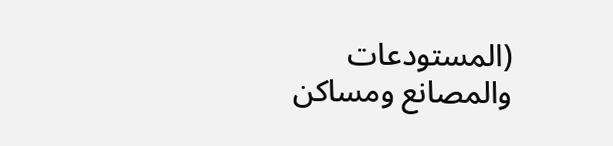(المستودعات والمصانع ومساكن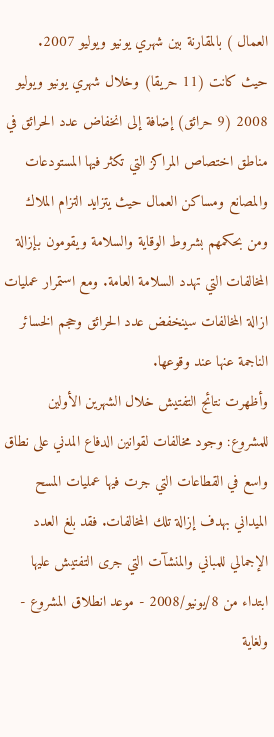العمال ) بالمقارنة بين شهري يونيو ويوليو 2007.
حيث كانت (11 حريقا) وخلال شهري يونيو ويوليو 2008 (9 حرائق) إضافة إلى انخفاض عدد الحرائق في مناطق اختصاص المراكز التي تكثر فيها المستودعات والمصانع ومساكن العمال حيث يتزايد التزام الملاك ومن بحكمهم بشروط الوقاية والسلامة ويقومون بإزالة المخالفات التي تهدد السلامة العامة. ومع استمرار عمليات ازالة المخالفات سينخفض عدد الحرائق وحجم الخسائر الناجمة عنها عند وقوعها.
وأظهرت نتائج التفتيش خلال الشهرين الأولين للمشروع: وجود مخالفات لقوانين الدفاع المدني على نطاق واسع في القطاعات التي جرت فيها عمليات المسح الميداني بهدف إزالة تلك المخالفات. فقد بلغ العدد الإجمالي للمباني والمنشآت التي جرى التفتيش عليها ابتداء من 8/يونيو/2008 - موعد انطلاق المشروع - ولغاية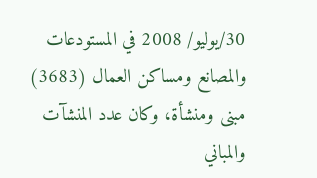30/يوليو/ 2008 في المستودعات والمصانع ومساكن العمال (3683) مبنى ومنشأة، وكان عدد المنشآت والمباني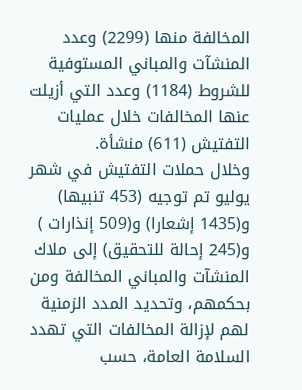المخالفة منها (2299) وعدد المنشآت والمباني المستوفية للشروط (1184) وعدد التي أزيلت عنها المخالفات خلال عمليات التفتيش (611) منشأة.
وخلال حملات التفتيش في شهر يوليو تم توجيه (453 تنبيها) و(1435 إشعارا) و(509 إنذارات ) و(245 إحالة للتحقيق) إلى ملاك المنشآت والمباني المخالفة ومن بحكمهم، وتحديد المدد الزمنية لهم لإزالة المخالفات التي تهدد السلامة العامة، حسب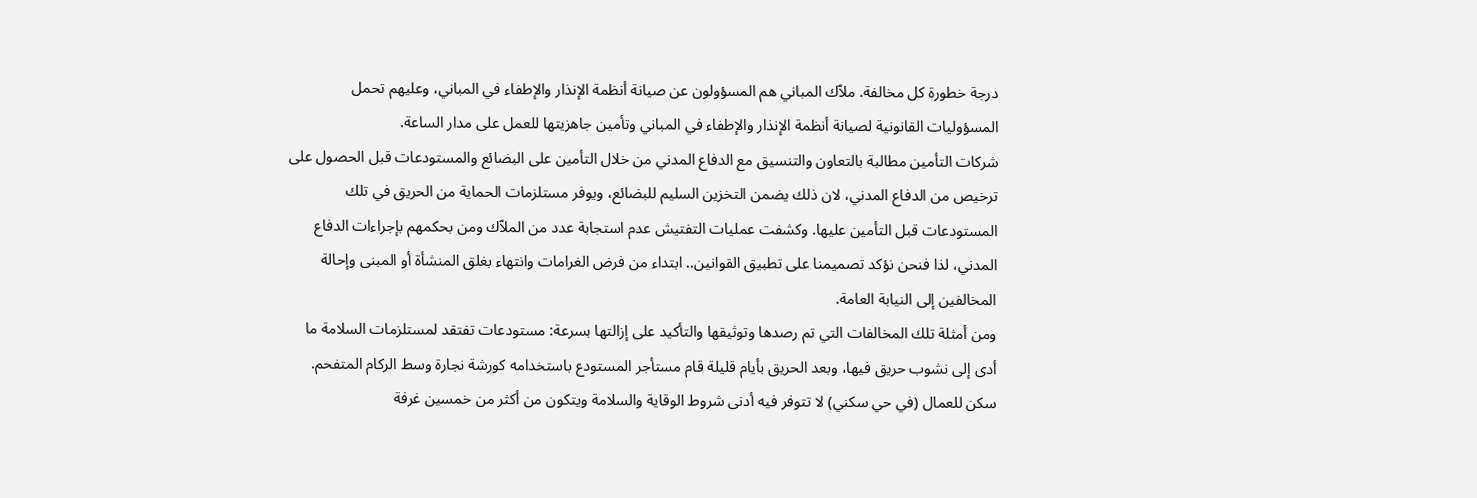درجة خطورة كل مخالفة. ملاّك المباني هم المسؤولون عن صيانة أنظمة الإنذار والإطفاء في المباني، وعليهم تحمل المسؤوليات القانونية لصيانة أنظمة الإنذار والإطفاء في المباني وتأمين جاهزيتها للعمل على مدار الساعة.
شركات التأمين مطالبة بالتعاون والتنسيق مع الدفاع المدني من خلال التأمين على البضائع والمستودعات قبل الحصول على ترخيص من الدفاع المدني، لان ذلك يضمن التخزين السليم للبضائع، ويوفر مستلزمات الحماية من الحريق في تلك المستودعات قبل التأمين عليها. وكشفت عمليات التفتيش عدم استجابة عدد من الملاّك ومن بحكمهم بإجراءات الدفاع المدني، لذا فنحن نؤكد تصميمنا على تطبيق القوانين.. ابتداء من فرض الغرامات وانتهاء بغلق المنشأة أو المبنى وإحالة المخالفين إلى النيابة العامة.
ومن أمثلة تلك المخالفات التي تم رصدها وتوثيقها والتأكيد على إزالتها بسرعة: مستودعات تفتقد لمستلزمات السلامة ما أدى إلى نشوب حريق فيها، وبعد الحريق بأيام قليلة قام مستأجر المستودع باستخدامه كورشة نجارة وسط الركام المتفحم. سكن للعمال (في حي سكني) لا تتوفر فيه أدنى شروط الوقاية والسلامة ويتكون من أكثر من خمسين غرفة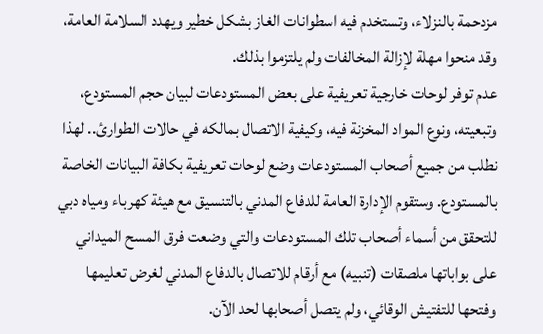مزدحمة بالنزلاء، وتستخدم فيه اسطوانات الغاز بشكل خطير ويهدد السلامة العامة، وقد منحوا مهلة لإزالة المخالفات ولم يلتزموا بذلك.
عدم توفر لوحات خارجية تعريفية على بعض المستودعات لبيان حجم المستودع، وتبعيته، ونوع المواد المخزنة فيه، وكيفية الاتصال بمالكه في حالات الطوارئ.. لهذا نطلب من جميع أصحاب المستودعات وضع لوحات تعريفية بكافة البيانات الخاصة بالمستودع. وستقوم الإدارة العامة للدفاع المدني بالتنسيق مع هيئة كهرباء ومياه دبي للتحقق من أسماء أصحاب تلك المستودعات والتي وضعت فرق المسح الميداني على بواباتها ملصقات (تنبيه) مع أرقام للاتصال بالدفاع المدني لغرض تعليمها وفتحها للتفتيش الوقائي، ولم يتصل أصحابها لحد الآن.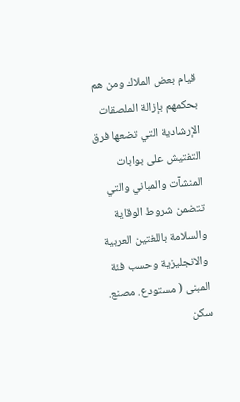قيام بعض الملاك ومن هم بحكمهم بإزالة الملصقات الإرشادية التي تضعها فرق التفتيش على بوابات المنشآت والمباني والتي تتضمن شروط الوقاية والسلامة باللغتين العربية والانجليزية وحسب فئة المبنى ( مستودع. مصنع. سكن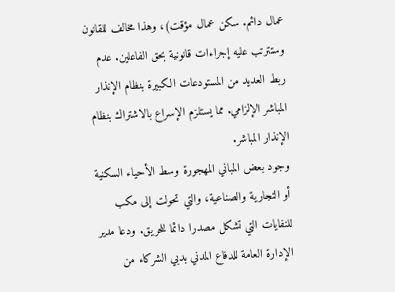عمال دائم. سكن عمال مؤقت)، وهذا مخالف للقانون وستترتب عليه إجراءات قانونية بحق الفاعلين. عدم ربط العديد من المستودعات الكبيرة بنظام الإنذار المباشر الإلزامي. مما يستلزم الإسراع بالاشتراك بنظام الإنذار المباشر.
وجود بعض المباني المهجورة وسط الأحياء السكنية أو التجارية والصناعية، والتي تحولت إلى مكب للنفايات التي تشكل مصدرا دائما للحريق. ودعا مدير الإدارة العامة للدفاع المدني بدبي الشركاء من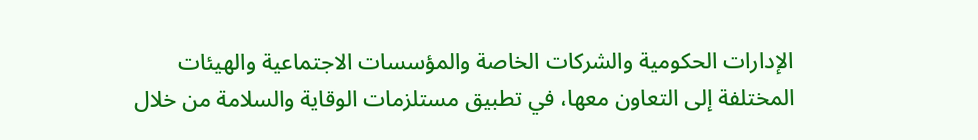الإدارات الحكومية والشركات الخاصة والمؤسسات الاجتماعية والهيئات المختلفة إلى التعاون معها، في تطبيق مستلزمات الوقاية والسلامة من خلال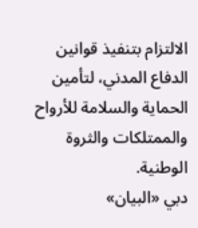الالتزام بتنفيذ قوانين الدفاع المدني، لتأمين الحماية والسلامة للأرواح والممتلكات والثروة الوطنية.
دبي «البيان»